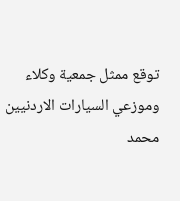توقع ممثل جمعية وكلاء وموزعي السيارات الاردنيين محمد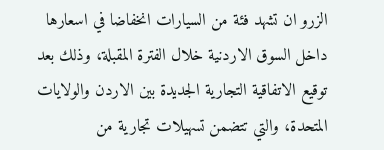الزرو ان تشهد فئة من السيارات انخفاضا في اسعارها داخل السوق الاردنية خلال الفترة المقبلة، وذلك بعد توقيع الاتفاقية التجارية الجديدة بين الاردن والولايات المتحدة، والتي تتضمن تسهيلات تجارية من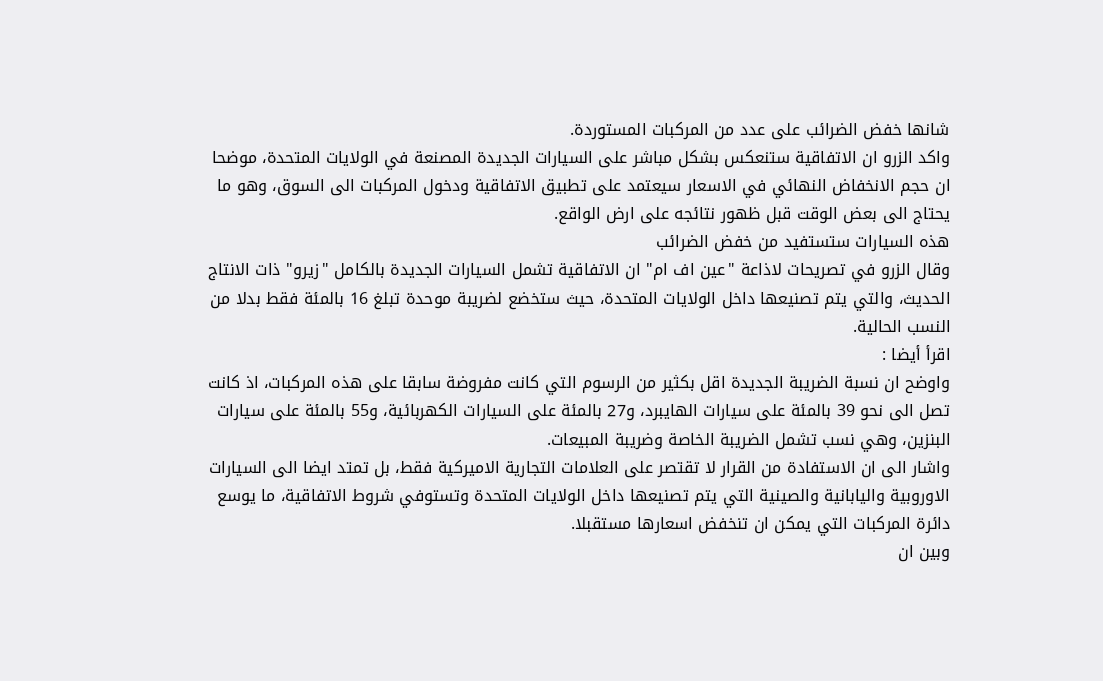شانها خفض الضرائب على عدد من المركبات المستوردة.
واكد الزرو ان الاتفاقية ستنعكس بشكل مباشر على السيارات الجديدة المصنعة في الولايات المتحدة، موضحا ان حجم الانخفاض النهائي في الاسعار سيعتمد على تطبيق الاتفاقية ودخول المركبات الى السوق، وهو ما يحتاج الى بعض الوقت قبل ظهور نتائجه على ارض الواقع.
هذه السيارات ستستفيد من خفض الضرائب
وقال الزرو في تصريحات لاذاعة "عين اف ام" ان الاتفاقية تشمل السيارات الجديدة بالكامل "زيرو" ذات الانتاج الحديث، والتي يتم تصنيعها داخل الولايات المتحدة، حيث ستخضع لضريبة موحدة تبلغ 16 بالمئة فقط بدلا من النسب الحالية.
اقرأ أيضا :
واوضح ان نسبة الضريبة الجديدة اقل بكثير من الرسوم التي كانت مفروضة سابقا على هذه المركبات، اذ كانت تصل الى نحو 39 بالمئة على سيارات الهايبرد، و27 بالمئة على السيارات الكهربائية، و55 بالمئة على سيارات البنزين، وهي نسب تشمل الضريبة الخاصة وضريبة المبيعات.
واشار الى ان الاستفادة من القرار لا تقتصر على العلامات التجارية الاميركية فقط، بل تمتد ايضا الى السيارات الاوروبية واليابانية والصينية التي يتم تصنيعها داخل الولايات المتحدة وتستوفي شروط الاتفاقية، ما يوسع دائرة المركبات التي يمكن ان تنخفض اسعارها مستقبلا.
وبين ان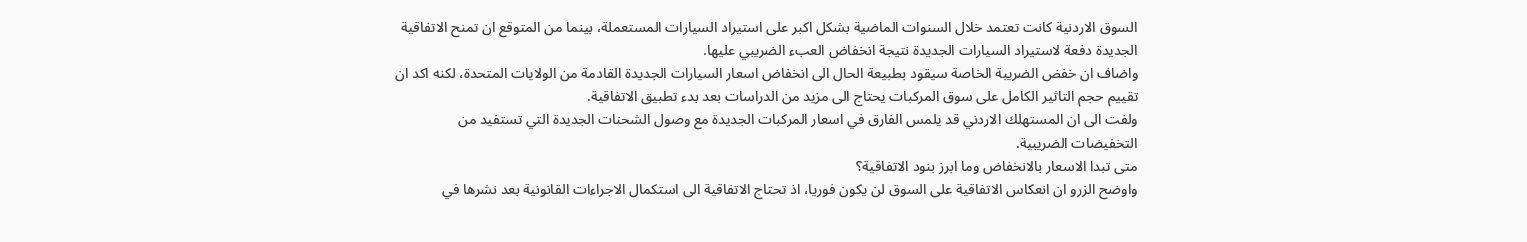السوق الاردنية كانت تعتمد خلال السنوات الماضية بشكل اكبر على استيراد السيارات المستعملة، بينما من المتوقع ان تمنح الاتفاقية الجديدة دفعة لاستيراد السيارات الجديدة نتيجة انخفاض العبء الضريبي عليها.
واضاف ان خفض الضريبة الخاصة سيقود بطبيعة الحال الى انخفاض اسعار السيارات الجديدة القادمة من الولايات المتحدة، لكنه اكد ان تقييم حجم التاثير الكامل على سوق المركبات يحتاج الى مزيد من الدراسات بعد بدء تطبيق الاتفاقية.
ولفت الى ان المستهلك الاردني قد يلمس الفارق في اسعار المركبات الجديدة مع وصول الشحنات الجديدة التي تستفيد من التخفيضات الضريبية.
متى تبدا الاسعار بالانخفاض وما ابرز بنود الاتفاقية؟
واوضح الزرو ان انعكاس الاتفاقية على السوق لن يكون فوريا، اذ تحتاج الاتفاقية الى استكمال الاجراءات القانونية بعد نشرها في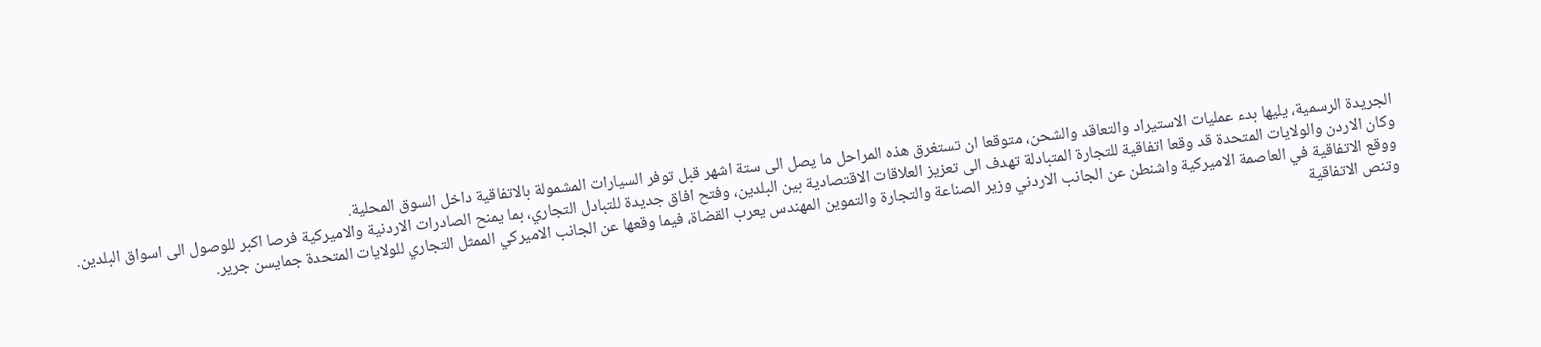الجريدة الرسمية، يليها بدء عمليات الاستيراد والتعاقد والشحن، متوقعا ان تستغرق هذه المراحل ما يصل الى ستة اشهر قبل توفر السيارات المشمولة بالاتفاقية داخل السوق المحلية.
وكان الاردن والولايات المتحدة قد وقعا اتفاقية للتجارة المتبادلة تهدف الى تعزيز العلاقات الاقتصادية بين البلدين، وفتح افاق جديدة للتبادل التجاري، بما يمنح الصادرات الاردنية والاميركية فرصا اكبر للوصول الى اسواق البلدين.
ووقع الاتفاقية في العاصمة الاميركية واشنطن عن الجانب الاردني وزير الصناعة والتجارة والتموين المهندس يعرب القضاة، فيما وقعها عن الجانب الاميركي الممثل التجاري للولايات المتحدة جمايسن جرير.
وتنص الاتفاقية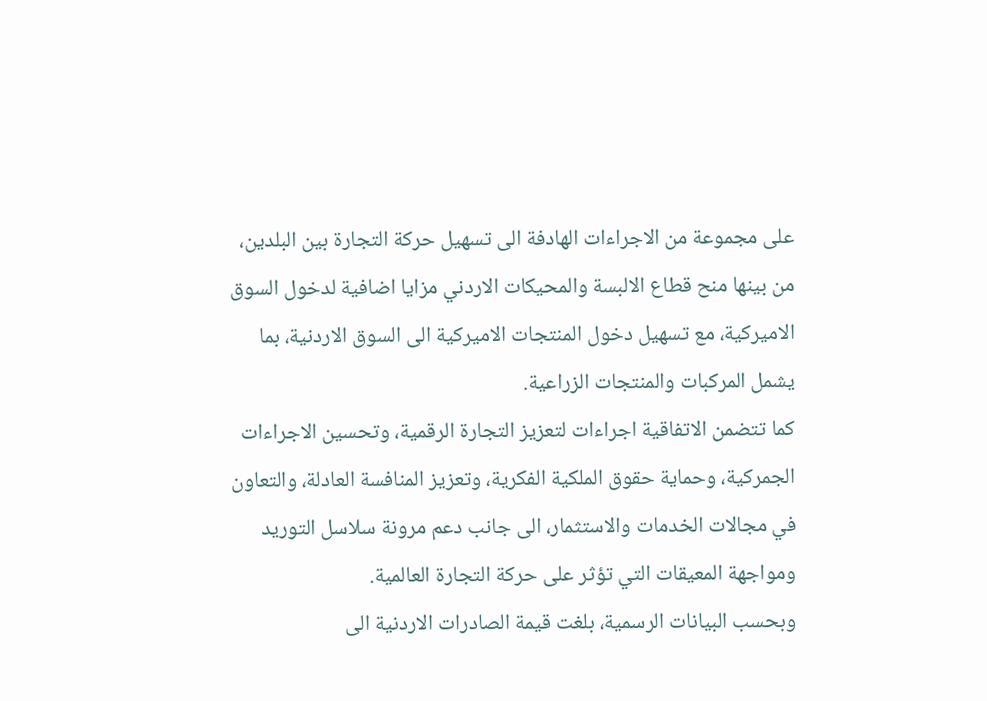على مجموعة من الاجراءات الهادفة الى تسهيل حركة التجارة بين البلدين، من بينها منح قطاع الالبسة والمحيكات الاردني مزايا اضافية لدخول السوق الاميركية، مع تسهيل دخول المنتجات الاميركية الى السوق الاردنية، بما يشمل المركبات والمنتجات الزراعية.
كما تتضمن الاتفاقية اجراءات لتعزيز التجارة الرقمية، وتحسين الاجراءات الجمركية، وحماية حقوق الملكية الفكرية، وتعزيز المنافسة العادلة، والتعاون في مجالات الخدمات والاستثمار، الى جانب دعم مرونة سلاسل التوريد ومواجهة المعيقات التي تؤثر على حركة التجارة العالمية.
وبحسب البيانات الرسمية، بلغت قيمة الصادرات الاردنية الى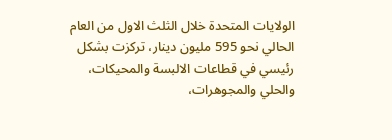الولايات المتحدة خلال الثلث الاول من العام الحالي نحو 595 مليون دينار، تركزت بشكل رئيسي في قطاعات الالبسة والمحيكات، والحلي والمجوهرات،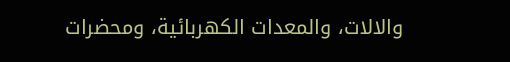والالات، والمعدات الكهربائية، ومحضرات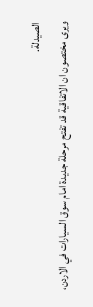الصيدلة.
ويرى مختصون ان الاتفاقية قد تفتح مرحلة جديدة امام سوق السيارات في الاردن،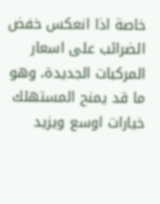خاصة اذا انعكس خفض الضرائب على اسعار المركبات الجديدة، وهو ما قد يمنح المستهلك خيارات اوسع ويزيد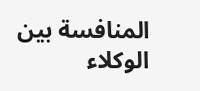المنافسة بين الوكلاء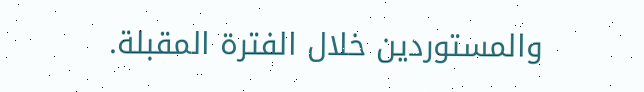والمستوردين خلال الفترة المقبلة.